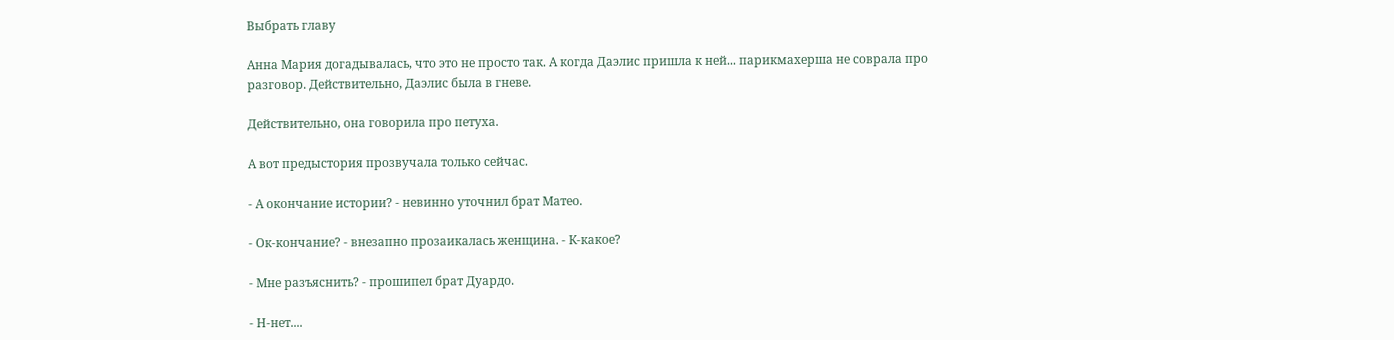Выбрать главу

Анна Мария догадывалась, что это не просто так. А когда Даэлис пришла к ней... парикмахерша не соврала про разговор. Действительно, Даэлис была в гневе.

Действительно, она говорила про петуха.

А вот предыстория прозвучала только сейчас.

- А окончание истории? - невинно уточнил брат Матео.

- Ок-кончание? - внезапно прозаикалась женщина. - К-какое?

- Мне разъяснить? - прошипел брат Дуардо.

- Н-нет....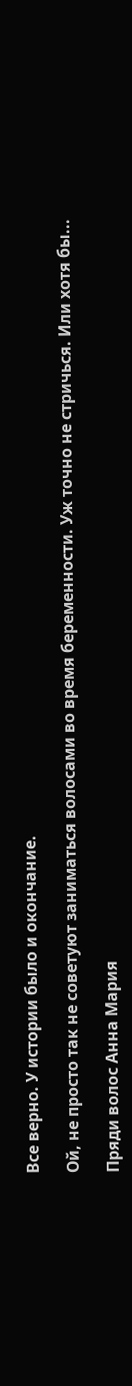Все верно. У истории было и окончание.

Ой, не просто так не советуют заниматься волосами во время беременности. Уж точно не стричься. Или хотя бы...

Пряди волос Анна Мария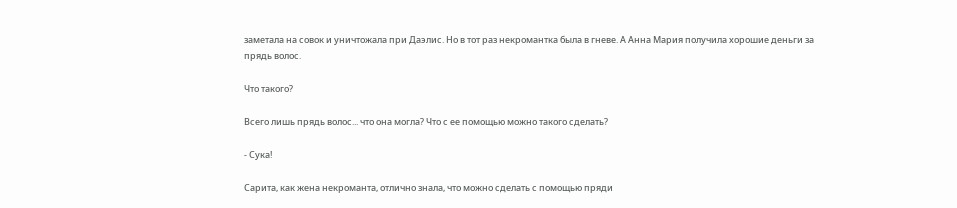заметала на совок и уничтожала при Даэлис. Но в тот раз некромантка была в гневе. А Анна Мария получила хорошие деньги за прядь волос.

Что такого?

Всего лишь прядь волос... что она могла? Что с ее помощью можно такого сделать?

- Сука!

Сарита, как жена некроманта, отлично знала, что можно сделать с помощью пряди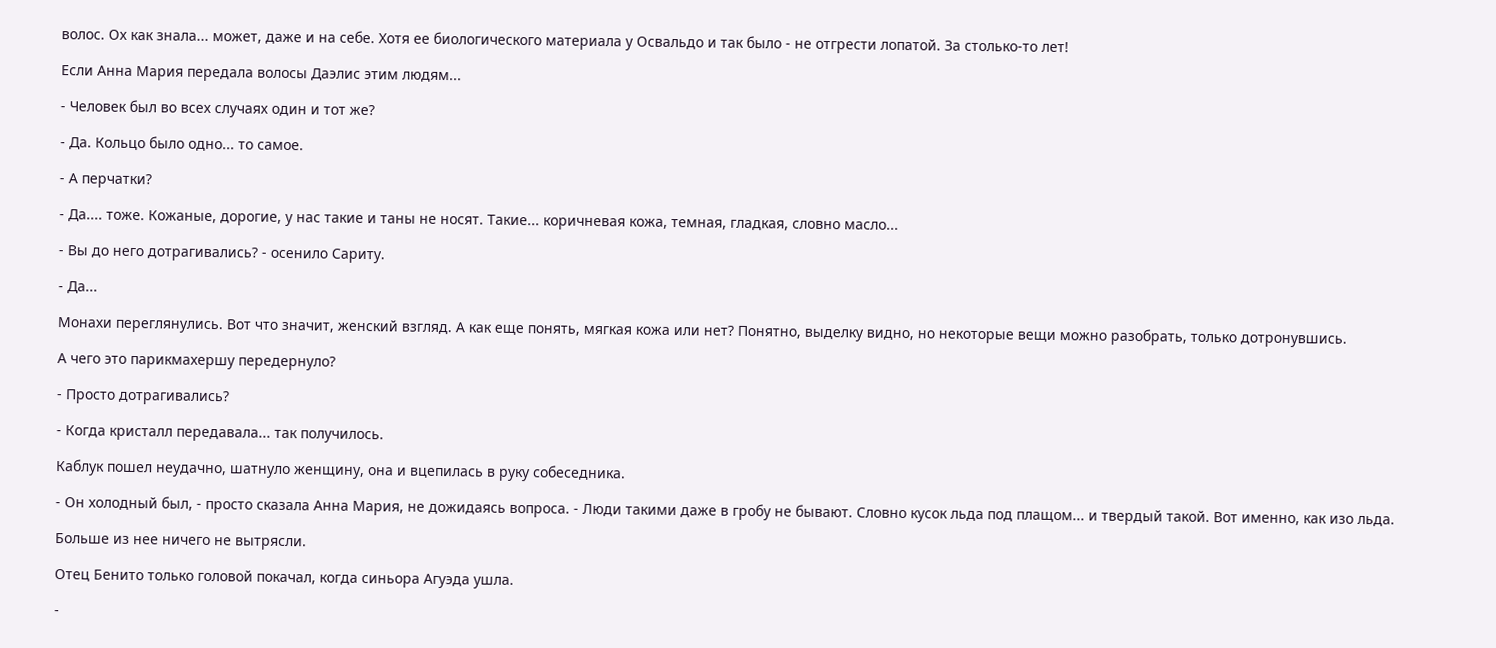волос. Ох как знала... может, даже и на себе. Хотя ее биологического материала у Освальдо и так было - не отгрести лопатой. За столько-то лет!

Если Анна Мария передала волосы Даэлис этим людям...

- Человек был во всех случаях один и тот же?

- Да. Кольцо было одно... то самое.

- А перчатки?

- Да.... тоже. Кожаные, дорогие, у нас такие и таны не носят. Такие... коричневая кожа, темная, гладкая, словно масло...

- Вы до него дотрагивались? - осенило Сариту.

- Да...

Монахи переглянулись. Вот что значит, женский взгляд. А как еще понять, мягкая кожа или нет? Понятно, выделку видно, но некоторые вещи можно разобрать, только дотронувшись.

А чего это парикмахершу передернуло?

- Просто дотрагивались?

- Когда кристалл передавала... так получилось.

Каблук пошел неудачно, шатнуло женщину, она и вцепилась в руку собеседника.

- Он холодный был, - просто сказала Анна Мария, не дожидаясь вопроса. - Люди такими даже в гробу не бывают. Словно кусок льда под плащом... и твердый такой. Вот именно, как изо льда.

Больше из нее ничего не вытрясли.

Отец Бенито только головой покачал, когда синьора Агуэда ушла.

-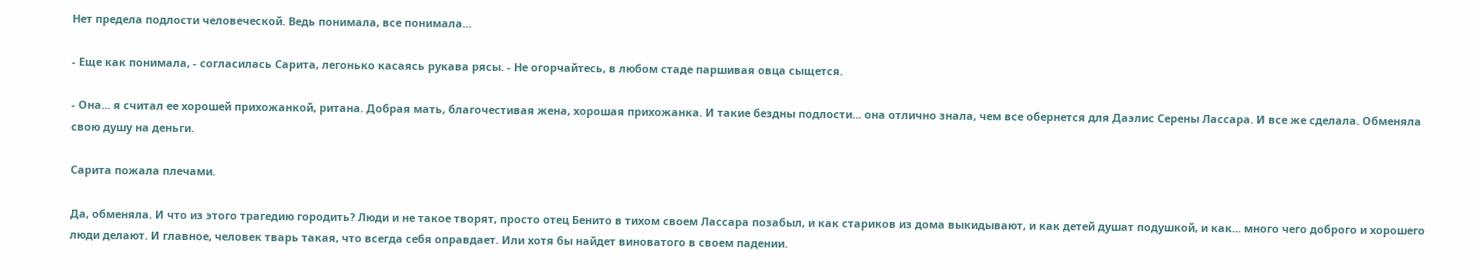Нет предела подлости человеческой. Ведь понимала, все понимала...

- Еще как понимала, - согласилась Сарита, легонько касаясь рукава рясы. - Не огорчайтесь, в любом стаде паршивая овца сыщется.

- Она... я считал ее хорошей прихожанкой, ритана. Добрая мать, благочестивая жена, хорошая прихожанка. И такие бездны подлости... она отлично знала, чем все обернется для Даэлис Серены Лассара. И все же сделала. Обменяла свою душу на деньги.

Сарита пожала плечами.

Да, обменяла. И что из этого трагедию городить? Люди и не такое творят, просто отец Бенито в тихом своем Лассара позабыл, и как стариков из дома выкидывают, и как детей душат подушкой, и как... много чего доброго и хорошего люди делают. И главное, человек тварь такая, что всегда себя оправдает. Или хотя бы найдет виноватого в своем падении.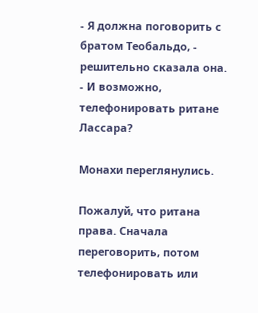- Я должна поговорить с братом Теобальдо, - решительно сказала она. - И возможно, телефонировать ритане Лассара?

Монахи переглянулись.

Пожалуй, что ритана права. Сначала переговорить, потом телефонировать или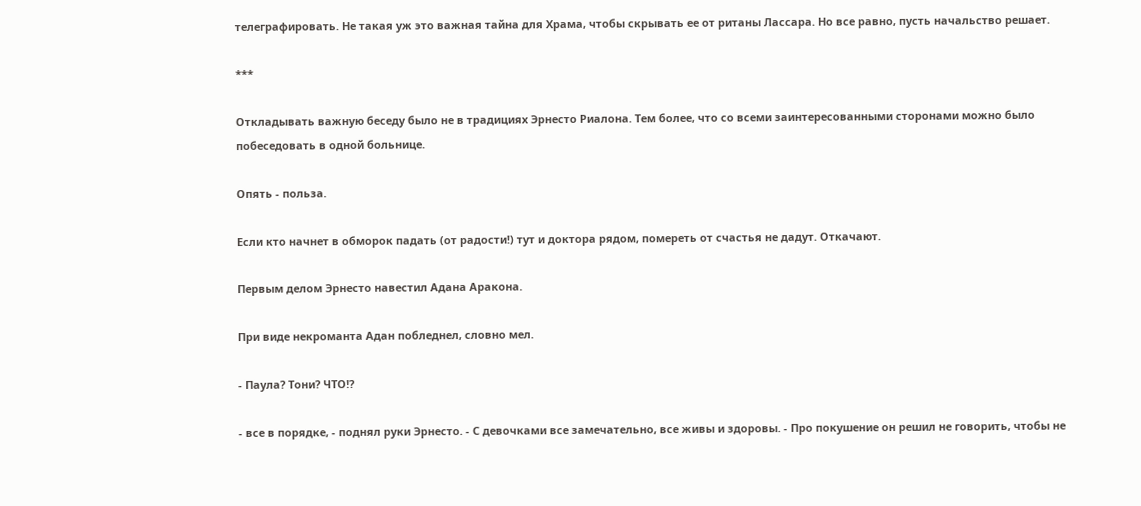телеграфировать. Не такая уж это важная тайна для Храма, чтобы скрывать ее от ританы Лассара. Но все равно, пусть начальство решает.

***

Откладывать важную беседу было не в традициях Эрнесто Риалона. Тем более, что со всеми заинтересованными сторонами можно было побеседовать в одной больнице.

Опять - польза.

Если кто начнет в обморок падать (от радости!) тут и доктора рядом, помереть от счастья не дадут. Откачают.

Первым делом Эрнесто навестил Адана Аракона.

При виде некроманта Адан побледнел, словно мел.

- Паула? Тони? ЧТО!?

- все в порядке, - поднял руки Эрнесто. - С девочками все замечательно, все живы и здоровы. - Про покушение он решил не говорить, чтобы не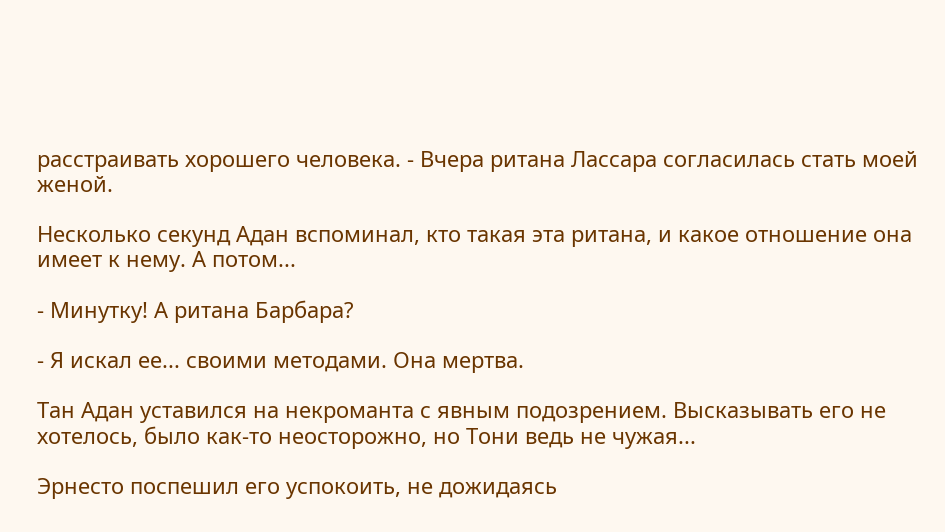расстраивать хорошего человека. - Вчера ритана Лассара согласилась стать моей женой.

Несколько секунд Адан вспоминал, кто такая эта ритана, и какое отношение она имеет к нему. А потом...

- Минутку! А ритана Барбара?

- Я искал ее... своими методами. Она мертва.

Тан Адан уставился на некроманта с явным подозрением. Высказывать его не хотелось, было как-то неосторожно, но Тони ведь не чужая...

Эрнесто поспешил его успокоить, не дожидаясь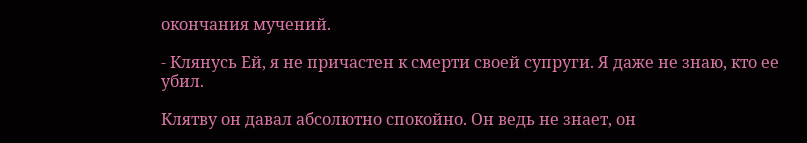окончания мучений.

- Клянусь Ей, я не причастен к смерти своей супруги. Я даже не знаю, кто ее убил.

Клятву он давал абсолютно спокойно. Он ведь не знает, он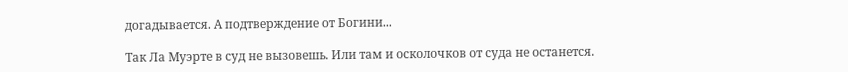догадывается. А подтверждение от Богини...

Так Ла Муэрте в суд не вызовешь. Или там и осколочков от суда не останется.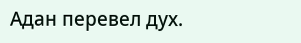Адан перевел дух.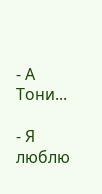- А Тони...

- Я люблю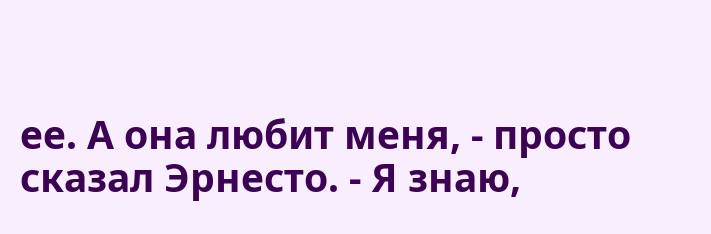ее. А она любит меня, - просто сказал Эрнесто. - Я знаю,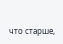что старше,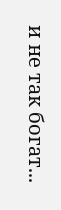и не так богат...